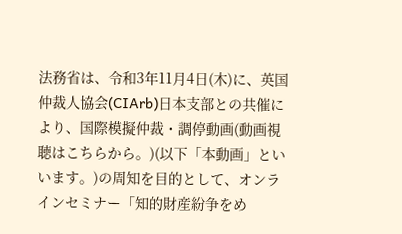法務省は、令和3年11月4日(木)に、英国仲裁人協会(CIArb)日本支部との共催により、国際模擬仲裁・調停動画(動画視聴はこちらから。)(以下「本動画」といいます。)の周知を目的として、オンラインセミナー「知的財産紛争をめ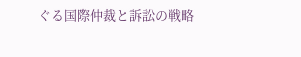ぐる国際仲裁と訴訟の戦略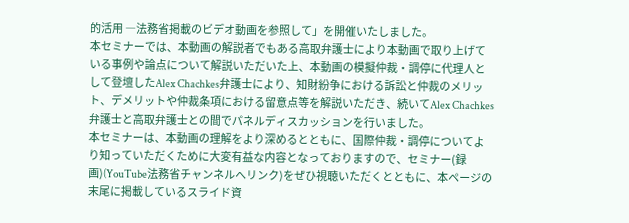的活用 ―法務省掲載のビデオ動画を参照して」を開催いたしました。
本セミナーでは、本動画の解説者でもある高取弁護士により本動画で取り上げている事例や論点について解説いただいた上、本動画の模擬仲裁・調停に代理人として登壇したAlex Chachkes弁護士により、知財紛争における訴訟と仲裁のメリット、デメリットや仲裁条項における留意点等を解説いただき、続いてAlex Chachkes弁護士と高取弁護士との間でパネルディスカッションを行いました。
本セミナーは、本動画の理解をより深めるとともに、国際仲裁・調停についてより知っていただくために大変有益な内容となっておりますので、セミナー(録画)(YouTube法務省チャンネルへリンク)をぜひ視聴いただくとともに、本ページの末尾に掲載しているスライド資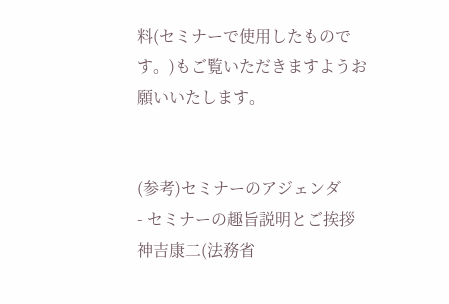料(セミナーで使用したものです。)もご覧いただきますようお願いいたします。


(参考)セミナーのアジェンダ
- セミナーの趣旨説明とご挨拶
神吉康二(法務省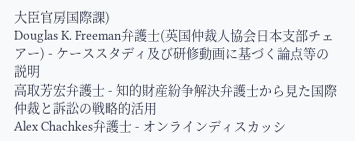大臣官房国際課)
Douglas K. Freeman弁護士(英国仲裁人協会日本支部チェアー) - ケーススタディ及び研修動画に基づく論点等の説明
高取芳宏弁護士 - 知的財産紛争解決弁護士から見た国際仲裁と訴訟の戦略的活用
Alex Chachkes弁護士 - オンラインディスカッシ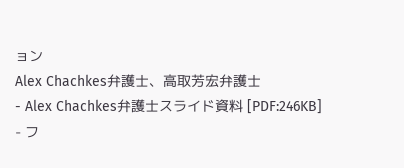ョン
Alex Chachkes弁護士、高取芳宏弁護士
- Alex Chachkes弁護士スライド資料 [PDF:246KB]
- フ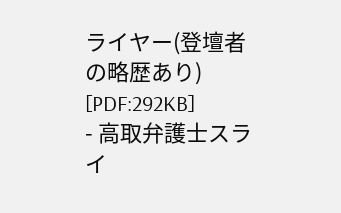ライヤー(登壇者の略歴あり) [PDF:292KB]
- 高取弁護士スライ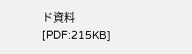ド資料 [PDF:215KB]